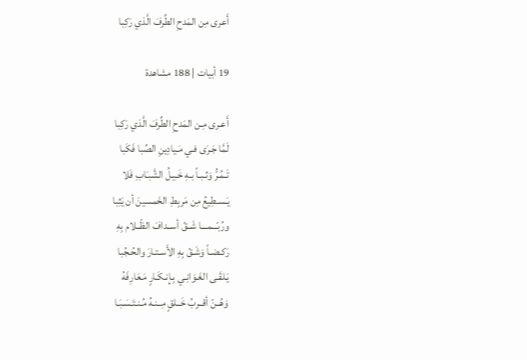أَعرى مِن المَدحِ الطِّرفَ الَّذي رَكِبا

19 أبيات | 188 مشاهدة

أَعـرى مِـن المَدحِ الطِّرفَ الَّذي رَكِبا
لَمَّا جَـرَى فـي مَـيادِينِ الصِّبا فَكَبا
تَـمُـرُّ وَثـبـاً بـهِ خَـيـلُ الشَّبـَابِ فَلا
يَـسـطِيعُ مِن مَربِطِ الخَمسينَ أن يَثِبا
ورُبّـــمـــا شَــقّ أســدافَ الظّــلام بِهِ
رَكـضـاً وَشَـقّ بِهِ الأَسـتـارَ والحُـجُبا
يَـلقَـى الغَـوَانِـي بِـإِنـكَـارٍ مَـعَارِفَهُ
وَهُــنّ أقــربُ خَــلقٍ مِــنـهُ مُـنـتَـسَـبَـا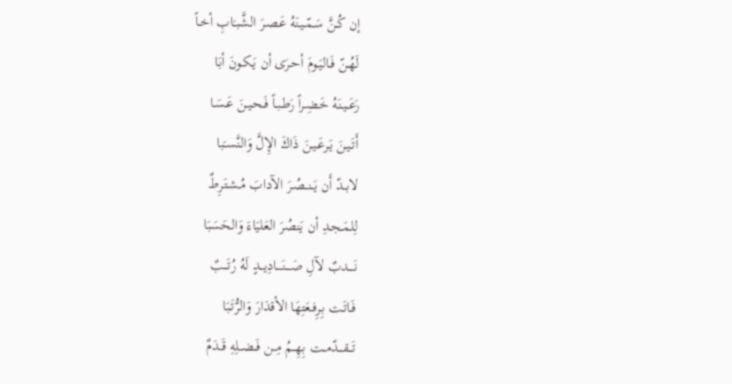إن كُـنَّ سَـمّـيـنَهُ عَـصـرَ الشَّبـَابِ أخـاً
لَهُـنّ فَـاليَـومَ أحـرَى أن يَـكـونَ أبَا
رَعَــيـنَهُ خَـضِـراً رَطـبـاً فَـحـيـنَ عَـسَـا
أَتَـيـنَ يَـرعَـيـنَ ذَاكَ الإِلَّ وَالنَّسـَبا
لابــدّ أَن يَــنــصُـرَ الآدابَ مُـشـتَـرِطٌ
لِلمَـجـدِ أن يَنصُرَ العَليَاءَ وَالحَسَبَا
نَــــدبٌ لآلِ صَــــنَــــادِيـــدٍ لَهُ رُتَـــبٌ
فَـاتَـت بِـرِفـعَتِهَا الأقدَارَ وَالرُّتَبَا
تَـــقـــدّمــت بِهِــمُ مِــن فَــضــلِهِ قَــدَمٌ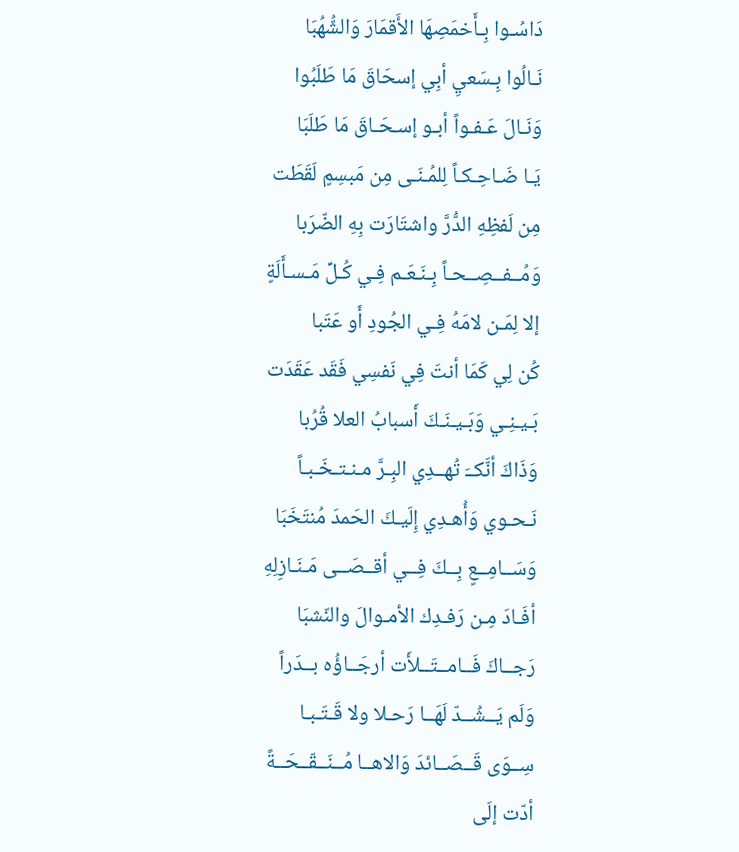دَاسُـوا بِـأَخمَصِهَا الأَقمَارَ وَالشُّهُبَا
نَـالُوا بِـسَعيِ أبِي إسحَاقَ مَا طَلَبُوا
وَنَـالَ عَـفـواً أبـو إسـحَـاقَ مَا طَلَبَا
يَـا ضَـاحِـكـاً لِلمُـنَـى مِن مَبسِمٍ لَقَطَت
مِن لَفظِهِ الدُّرَّ واشتَارَت بِهِ الضّرَبا
وَمُــفــصِــحـاً بِـنَـعَـم فِـي كُـلِّ مَـسـأَلَةٍ
إلا لِمَـن لامَهُ فِـي الجُودِ أَو عَتَبا
كُن لِي كَمَا أنتَ فِي نَفسِي فَقَد عَقَدَت
بَـيـنِـي وَبَـيـنَـكَ أَسبابُ العلا قُرُبا
وَذَاكَ أنَّكــَ تُهــدِي البِـرَّ مـنـتـخَـبـاً
نَـحـوي وَأُهـدِي إِلَيـكَ الحَمدَ مُنتَخَبَا
وَسَــامِــعٍ بِــكَ فِــي أقــصَــى مَـنَـازِلِهِ
أفَـادَ مِـن رَفـدِك الأمـوالَ والنّشبَا
رَجــاكَ فَــامــتَــلأَت أرجَــاؤُه بــدَراً
وَلَم يَــشُــدّ لَهَــا رَحـلا ولا قَـتَـبـا
سِــوَى قَــصَــائدَ وَالاهــا مُــنَــقّــحَــةً
أدّت إلَى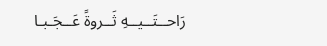رَاحــتَــيــهِ ثَــروةً عَــجَـبـا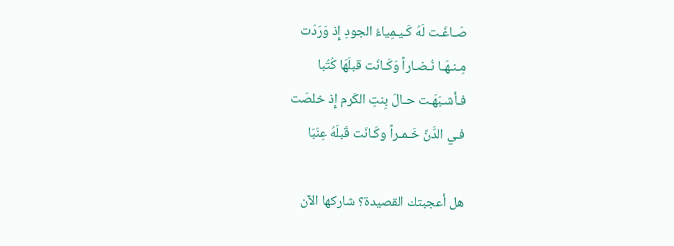صَـاغَـت لَهُ كَـيـمِياءُ الجودِ إِذ وَرَدَت
مِـنـهَـا نُـضـاراً وَكَـانَت قبلَهَا كُتُبا
فـأشـبَهَـت حـالَ بِنتِ الكَرم إِذ خلصَت
فـي الدَّنِّ خَـمـراً وكَـانَت قَبلَهُ عِنَبَا

هل أعجبتك القصيدة؟ شاركها الآن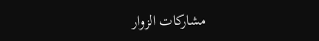مشاركات الزوار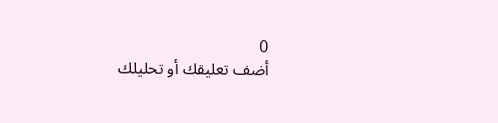0
أضف تعليقك أو تحليلك